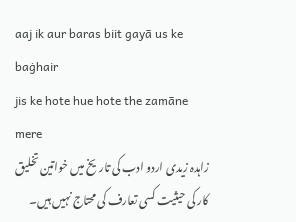aaj ik aur baras biit gayā us ke baġhair
jis ke hote hue hote the zamāne mere
زاہدہ زیدی اردو ادب کی تاریخ میں خواتین تخلیق کار کی حیثیت کسی تعارف کی محتاج نہیں ہیں۔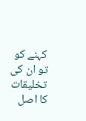کہنے کو تو ان کی تخلیقات کا اصل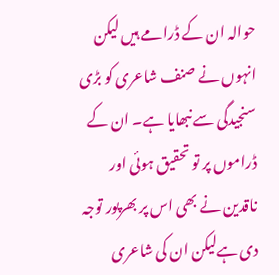حوالہ ان کے ڈرامے ہیں لیکن انہوں نے صنف شاعری کو بڑی سنجیدگی سے نبھایا ہے۔ ان کے ڈراموں پر تو تحقیق ہوئی اور ناقدین نے بھی اس پر بھرپور توجہ دی ہےلیکن ان کی شاعری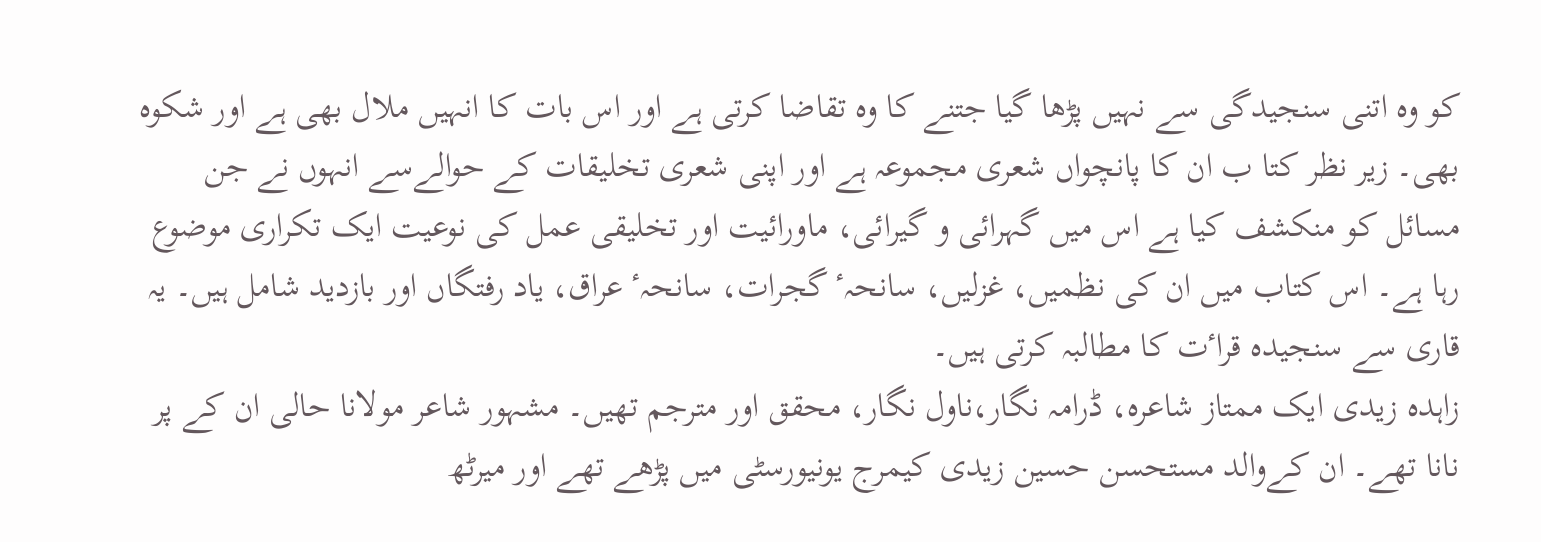کو وہ اتنی سنجیدگی سے نہیں پڑھا گیا جتنے کا وہ تقاضا کرتی ہے اور اس بات کا انہیں ملال بھی ہے اور شکوہ بھی۔ زیر نظر کتا ب ان کا پانچواں شعری مجموعہ ہے اور اپنی شعری تخلیقات کے حوالےسے انہوں نے جن مسائل کو منکشف کیا ہے اس میں گہرائی و گیرائی، ماورائیت اور تخلیقی عمل کی نوعیت ایک تکراری موضوع رہا ہے۔ اس کتاب میں ان کی نظمیں، غزلیں، سانحہٴ گجرات، سانحہٴ عراق، یاد رفتگاں اور بازدید شامل ہیں۔ یہ قاری سے سنجیدہ قراٴت کا مطالبہ کرتی ہیں۔
زاہدہ زیدی ایک ممتاز شاعرہ، ڈرامہ نگار،ناول نگار، محقق اور مترجم تھیں۔ مشہور شاعر مولانا حالی ان کے پر نانا تھے۔ ان کےوالد مستحسن حسین زیدی کیمرج یونیورسٹی میں پڑھے تھے اور میرٹھ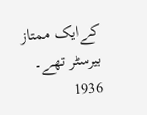کےایک ممتاز بیرسٹر تھے۔ 1936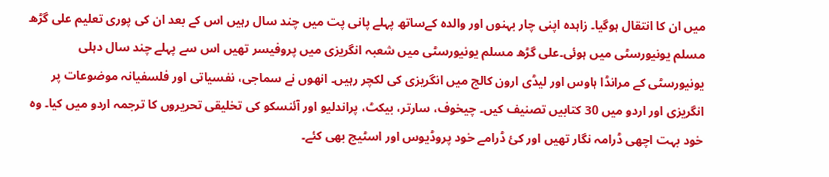میں ان کا انتقال ہوگیا۔ زاہدہ اپنی چار بہنوں اور والدہ کےساتھ پہلے پانی پت میں چند سال رہیں اس کے بعد ان کی پوری تعلیم علی گڑھ مسلم یونیورسٹی میں ہوئی۔علی گڑھ مسلم یونیورسٹی میں شعبہ انگریزی میں پروفیسر تھیں اس سے پہلے چند سال دہلی یونیورسٹی کے مرانڈا ہاوس اور لیڈی ارون کالج میں انگریزی کی لکچر رہیں۔ انھوں نے سماجی، نفسیاتی اور فلسفیانہ موضوعات پر انگریزی اور اردو میں 30 کتابیں تصنیف کیں۔ چیخوف، سارتر، بیکٹ، پراندلیو اور آئنسکو کی تخلیقی تحریروں کا ترجمہ اردو میں کیا۔ وہ خود بہت اچھی ڈرامہ نگار تھیں اور کئ ڈرامے خود پروڈیوس اور اسٹیج بھی کئے۔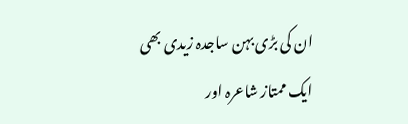ان کی بڑی بہن ساجدہ زیدی بھی ایک ممتاز شاعرہ اور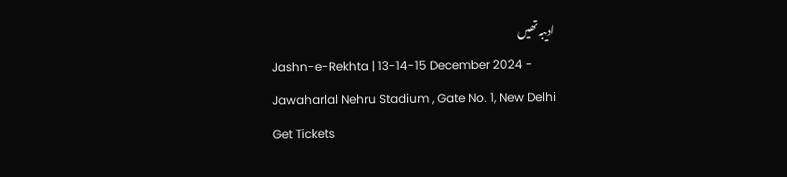ادیبہ تھیں
Jashn-e-Rekhta | 13-14-15 December 2024 - Jawaharlal Nehru Stadium , Gate No. 1, New Delhi
Get Tickets